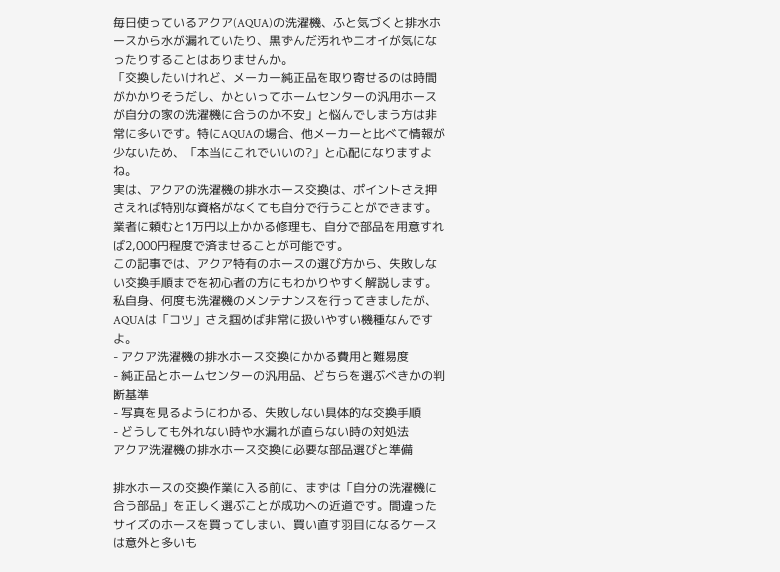毎日使っているアクア(AQUA)の洗濯機、ふと気づくと排水ホースから水が漏れていたり、黒ずんだ汚れやニオイが気になったりすることはありませんか。
「交換したいけれど、メーカー純正品を取り寄せるのは時間がかかりそうだし、かといってホームセンターの汎用ホースが自分の家の洗濯機に合うのか不安」と悩んでしまう方は非常に多いです。特にAQUAの場合、他メーカーと比べて情報が少ないため、「本当にこれでいいの?」と心配になりますよね。
実は、アクアの洗濯機の排水ホース交換は、ポイントさえ押さえれば特別な資格がなくても自分で行うことができます。業者に頼むと1万円以上かかる修理も、自分で部品を用意すれば2,000円程度で済ませることが可能です。
この記事では、アクア特有のホースの選び方から、失敗しない交換手順までを初心者の方にもわかりやすく解説します。私自身、何度も洗濯機のメンテナンスを行ってきましたが、AQUAは「コツ」さえ掴めば非常に扱いやすい機種なんですよ。
- アクア洗濯機の排水ホース交換にかかる費用と難易度
- 純正品とホームセンターの汎用品、どちらを選ぶべきかの判断基準
- 写真を見るようにわかる、失敗しない具体的な交換手順
- どうしても外れない時や水漏れが直らない時の対処法
アクア洗濯機の排水ホース交換に必要な部品選びと準備

排水ホースの交換作業に入る前に、まずは「自分の洗濯機に合う部品」を正しく選ぶことが成功への近道です。間違ったサイズのホースを買ってしまい、買い直す羽目になるケースは意外と多いも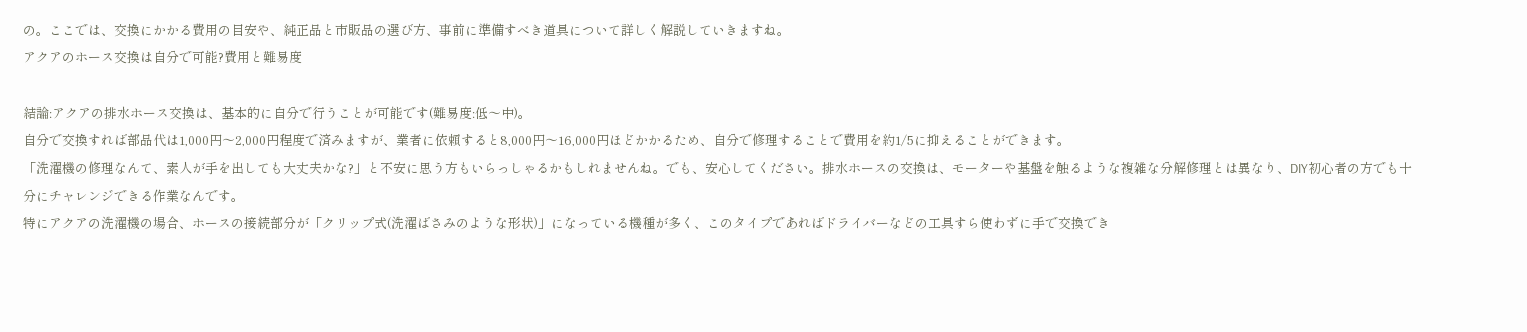の。ここでは、交換にかかる費用の目安や、純正品と市販品の選び方、事前に準備すべき道具について詳しく解説していきますね。
アクアのホース交換は自分で可能?費用と難易度

結論:アクアの排水ホース交換は、基本的に自分で行うことが可能です(難易度:低〜中)。
自分で交換すれば部品代は1,000円〜2,000円程度で済みますが、業者に依頼すると8,000円〜16,000円ほどかかるため、自分で修理することで費用を約1/5に抑えることができます。
「洗濯機の修理なんて、素人が手を出しても大丈夫かな?」と不安に思う方もいらっしゃるかもしれませんね。でも、安心してください。排水ホースの交換は、モーターや基盤を触るような複雑な分解修理とは異なり、DIY初心者の方でも十分にチャレンジできる作業なんです。
特にアクアの洗濯機の場合、ホースの接続部分が「クリップ式(洗濯ばさみのような形状)」になっている機種が多く、このタイプであればドライバーなどの工具すら使わずに手で交換でき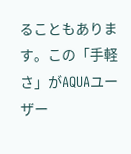ることもあります。この「手軽さ」がAQUAユーザー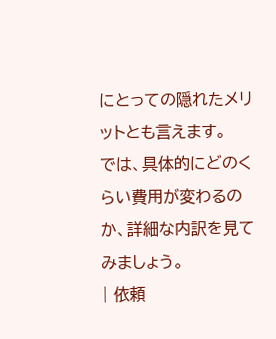にとっての隠れたメリットとも言えます。
では、具体的にどのくらい費用が変わるのか、詳細な内訳を見てみましょう。
| 依頼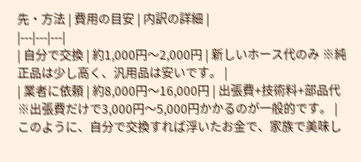先・方法 | 費用の目安 | 内訳の詳細 |
|---|---|---|
| 自分で交換 | 約1,000円〜2,000円 | 新しいホース代のみ ※純正品は少し高く、汎用品は安いです。 |
| 業者に依頼 | 約8,000円〜16,000円 | 出張費+技術料+部品代 ※出張費だけで3,000円〜5,000円かかるのが一般的です。 |
このように、自分で交換すれば浮いたお金で、家族で美味し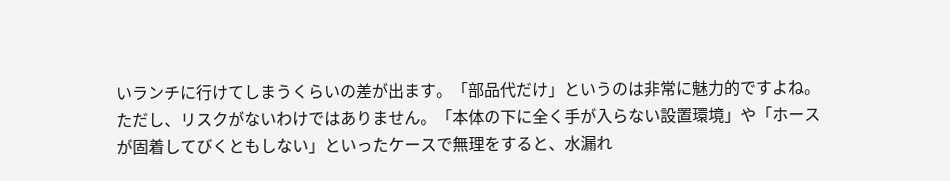いランチに行けてしまうくらいの差が出ます。「部品代だけ」というのは非常に魅力的ですよね。
ただし、リスクがないわけではありません。「本体の下に全く手が入らない設置環境」や「ホースが固着してびくともしない」といったケースで無理をすると、水漏れ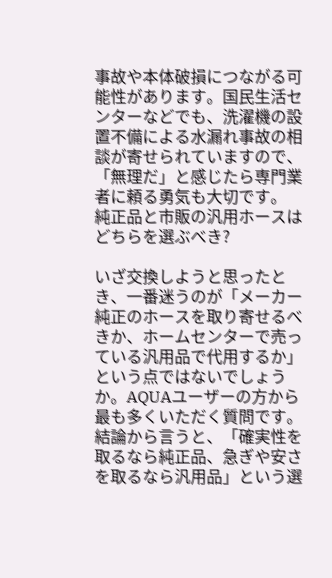事故や本体破損につながる可能性があります。国民生活センターなどでも、洗濯機の設置不備による水漏れ事故の相談が寄せられていますので、「無理だ」と感じたら専門業者に頼る勇気も大切です。
純正品と市販の汎用ホースはどちらを選ぶべき?

いざ交換しようと思ったとき、一番迷うのが「メーカー純正のホースを取り寄せるべきか、ホームセンターで売っている汎用品で代用するか」という点ではないでしょうか。AQUAユーザーの方から最も多くいただく質問です。
結論から言うと、「確実性を取るなら純正品、急ぎや安さを取るなら汎用品」という選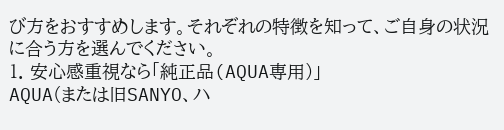び方をおすすめします。それぞれの特徴を知って、ご自身の状況に合う方を選んでください。
1. 安心感重視なら「純正品(AQUA専用)」
AQUA(または旧SANYO、ハ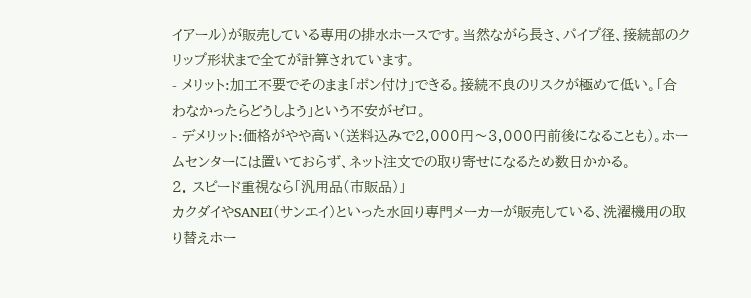イアール)が販売している専用の排水ホースです。当然ながら長さ、パイプ径、接続部のクリップ形状まで全てが計算されています。
- メリット:加工不要でそのまま「ポン付け」できる。接続不良のリスクが極めて低い。「合わなかったらどうしよう」という不安がゼロ。
- デメリット:価格がやや高い(送料込みで2,000円〜3,000円前後になることも)。ホームセンターには置いておらず、ネット注文での取り寄せになるため数日かかる。
2. スピード重視なら「汎用品(市販品)」
カクダイやSANEI(サンエイ)といった水回り専門メーカーが販売している、洗濯機用の取り替えホー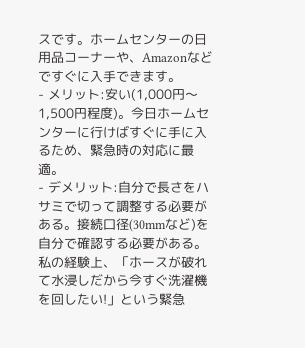スです。ホームセンターの日用品コーナーや、Amazonなどですぐに入手できます。
- メリット:安い(1,000円〜1,500円程度)。今日ホームセンターに行けばすぐに手に入るため、緊急時の対応に最適。
- デメリット:自分で長さをハサミで切って調整する必要がある。接続口径(30mmなど)を自分で確認する必要がある。
私の経験上、「ホースが破れて水浸しだから今すぐ洗濯機を回したい!」という緊急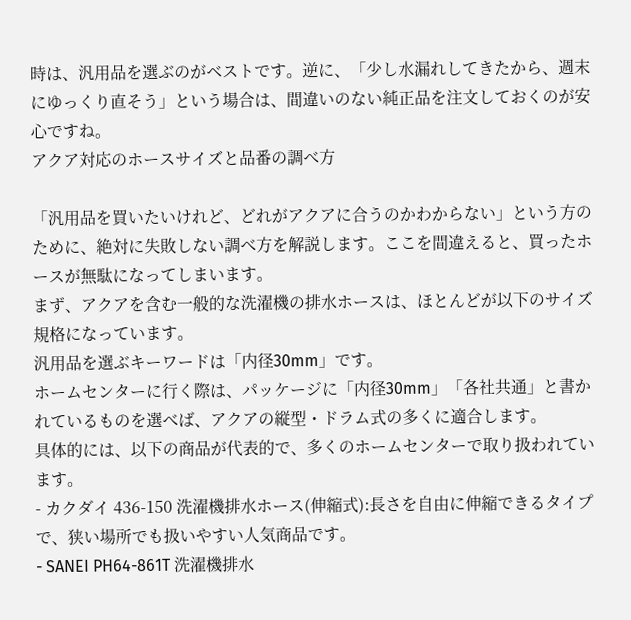時は、汎用品を選ぶのがベストです。逆に、「少し水漏れしてきたから、週末にゆっくり直そう」という場合は、間違いのない純正品を注文しておくのが安心ですね。
アクア対応のホースサイズと品番の調べ方

「汎用品を買いたいけれど、どれがアクアに合うのかわからない」という方のために、絶対に失敗しない調べ方を解説します。ここを間違えると、買ったホースが無駄になってしまいます。
まず、アクアを含む一般的な洗濯機の排水ホースは、ほとんどが以下のサイズ規格になっています。
汎用品を選ぶキーワードは「内径30mm」です。
ホームセンターに行く際は、パッケージに「内径30mm」「各社共通」と書かれているものを選べば、アクアの縦型・ドラム式の多くに適合します。
具体的には、以下の商品が代表的で、多くのホームセンターで取り扱われています。
- カクダイ 436-150 洗濯機排水ホース(伸縮式):長さを自由に伸縮できるタイプで、狭い場所でも扱いやすい人気商品です。
- SANEI PH64-861T 洗濯機排水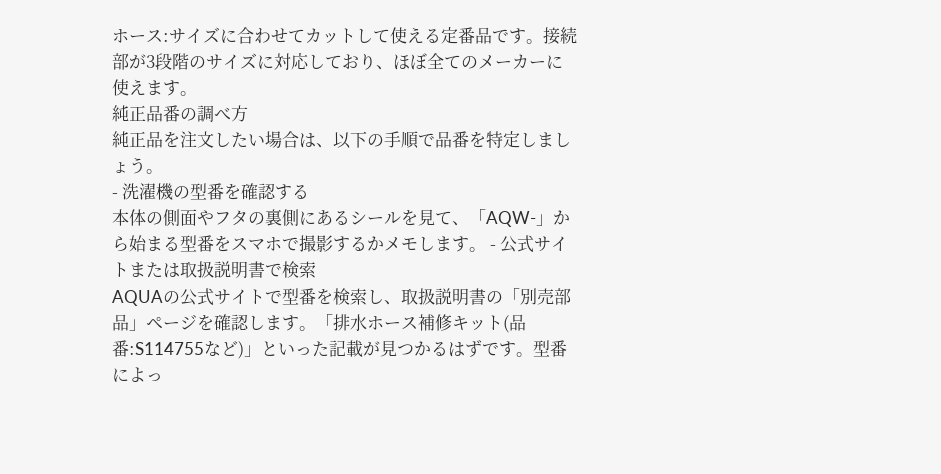ホース:サイズに合わせてカットして使える定番品です。接続部が3段階のサイズに対応しており、ほぼ全てのメーカーに使えます。
純正品番の調べ方
純正品を注文したい場合は、以下の手順で品番を特定しましょう。
- 洗濯機の型番を確認する
本体の側面やフタの裏側にあるシールを見て、「AQW-」から始まる型番をスマホで撮影するかメモします。 - 公式サイトまたは取扱説明書で検索
AQUAの公式サイトで型番を検索し、取扱説明書の「別売部品」ページを確認します。「排水ホース補修キット(品番:S114755など)」といった記載が見つかるはずです。型番によっ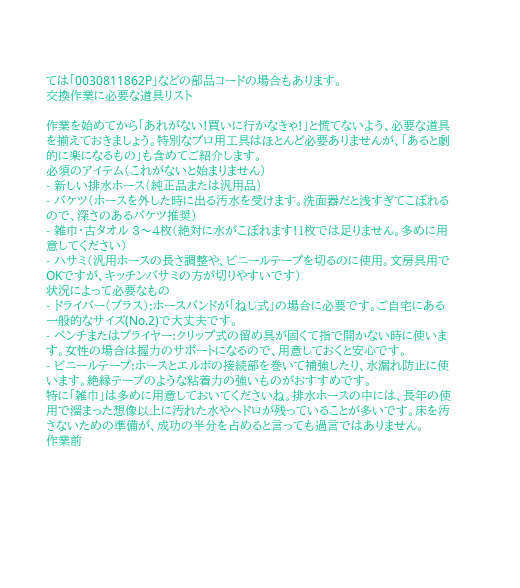ては「0030811862P」などの部品コードの場合もあります。
交換作業に必要な道具リスト

作業を始めてから「あれがない!買いに行かなきゃ!」と慌てないよう、必要な道具を揃えておきましょう。特別なプロ用工具はほとんど必要ありませんが、「あると劇的に楽になるもの」も含めてご紹介します。
必須のアイテム(これがないと始まりません)
- 新しい排水ホース(純正品または汎用品)
- バケツ(ホースを外した時に出る汚水を受けます。洗面器だと浅すぎてこぼれるので、深さのあるバケツ推奨)
- 雑巾・古タオル 3〜4枚(絶対に水がこぼれます!1枚では足りません。多めに用意してください)
- ハサミ(汎用ホースの長さ調整や、ビニールテープを切るのに使用。文房具用でOKですが、キッチンバサミの方が切りやすいです)
状況によって必要なもの
- ドライバー(プラス):ホースバンドが「ねじ式」の場合に必要です。ご自宅にある一般的なサイズ(No.2)で大丈夫です。
- ペンチまたはプライヤー:クリップ式の留め具が固くて指で開かない時に使います。女性の場合は握力のサポートになるので、用意しておくと安心です。
- ビニールテープ:ホースとエルボの接続部を巻いて補強したり、水漏れ防止に使います。絶縁テープのような粘着力の強いものがおすすめです。
特に「雑巾」は多めに用意しておいてくださいね。排水ホースの中には、長年の使用で溜まった想像以上に汚れた水やヘドロが残っていることが多いです。床を汚さないための準備が、成功の半分を占めると言っても過言ではありません。
作業前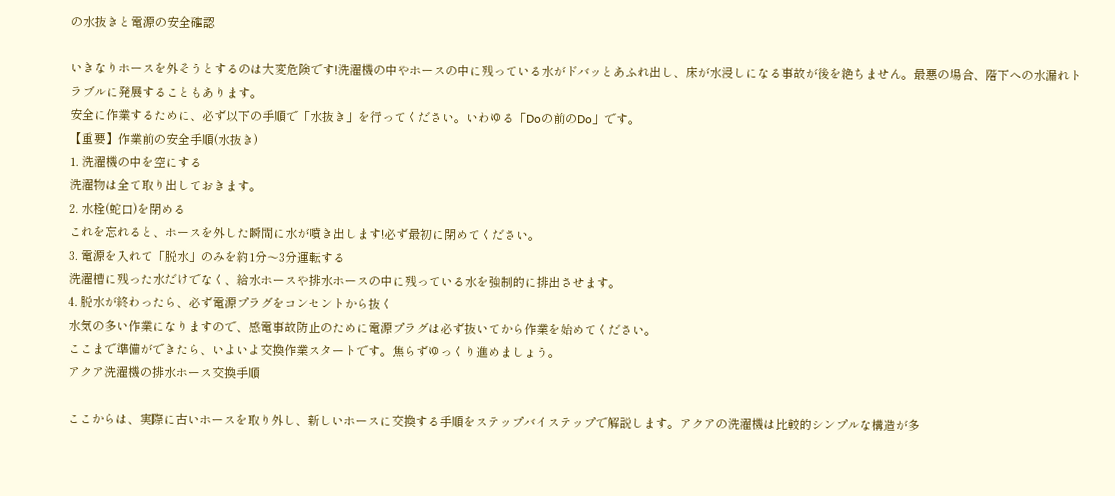の水抜きと電源の安全確認

いきなりホースを外そうとするのは大変危険です!洗濯機の中やホースの中に残っている水がドバッとあふれ出し、床が水浸しになる事故が後を絶ちません。最悪の場合、階下への水漏れトラブルに発展することもあります。
安全に作業するために、必ず以下の手順で「水抜き」を行ってください。いわゆる「Doの前のDo」です。
【重要】作業前の安全手順(水抜き)
1. 洗濯機の中を空にする
洗濯物は全て取り出しておきます。
2. 水栓(蛇口)を閉める
これを忘れると、ホースを外した瞬間に水が噴き出します!必ず最初に閉めてください。
3. 電源を入れて「脱水」のみを約1分〜3分運転する
洗濯槽に残った水だけでなく、給水ホースや排水ホースの中に残っている水を強制的に排出させます。
4. 脱水が終わったら、必ず電源プラグをコンセントから抜く
水気の多い作業になりますので、感電事故防止のために電源プラグは必ず抜いてから作業を始めてください。
ここまで準備ができたら、いよいよ交換作業スタートです。焦らずゆっくり進めましょう。
アクア洗濯機の排水ホース交換手順

ここからは、実際に古いホースを取り外し、新しいホースに交換する手順をステップバイステップで解説します。アクアの洗濯機は比較的シンプルな構造が多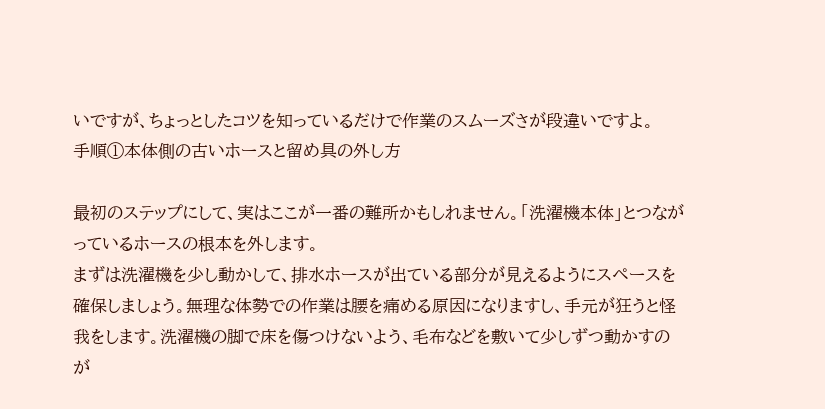いですが、ちょっとしたコツを知っているだけで作業のスムーズさが段違いですよ。
手順①本体側の古いホースと留め具の外し方

最初のステップにして、実はここが一番の難所かもしれません。「洗濯機本体」とつながっているホースの根本を外します。
まずは洗濯機を少し動かして、排水ホースが出ている部分が見えるようにスペースを確保しましょう。無理な体勢での作業は腰を痛める原因になりますし、手元が狂うと怪我をします。洗濯機の脚で床を傷つけないよう、毛布などを敷いて少しずつ動かすのが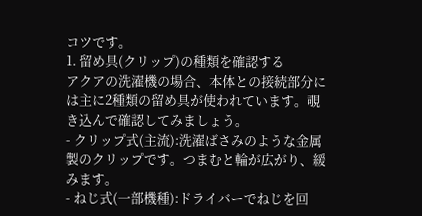コツです。
1. 留め具(クリップ)の種類を確認する
アクアの洗濯機の場合、本体との接続部分には主に2種類の留め具が使われています。覗き込んで確認してみましょう。
- クリップ式(主流):洗濯ばさみのような金属製のクリップです。つまむと輪が広がり、緩みます。
- ねじ式(一部機種):ドライバーでねじを回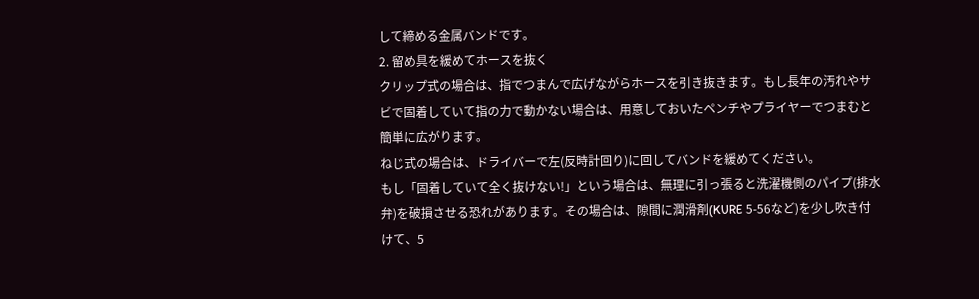して締める金属バンドです。
2. 留め具を緩めてホースを抜く
クリップ式の場合は、指でつまんで広げながらホースを引き抜きます。もし長年の汚れやサビで固着していて指の力で動かない場合は、用意しておいたペンチやプライヤーでつまむと簡単に広がります。
ねじ式の場合は、ドライバーで左(反時計回り)に回してバンドを緩めてください。
もし「固着していて全く抜けない!」という場合は、無理に引っ張ると洗濯機側のパイプ(排水弁)を破損させる恐れがあります。その場合は、隙間に潤滑剤(KURE 5-56など)を少し吹き付けて、5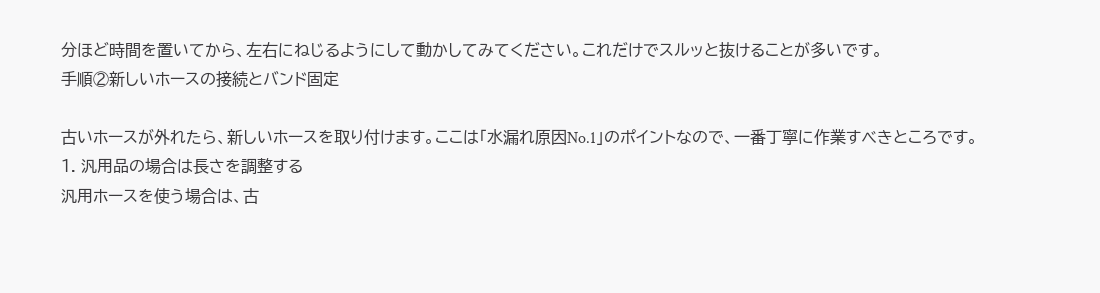分ほど時間を置いてから、左右にねじるようにして動かしてみてください。これだけでスルッと抜けることが多いです。
手順②新しいホースの接続とバンド固定

古いホースが外れたら、新しいホースを取り付けます。ここは「水漏れ原因No.1」のポイントなので、一番丁寧に作業すべきところです。
1. 汎用品の場合は長さを調整する
汎用ホースを使う場合は、古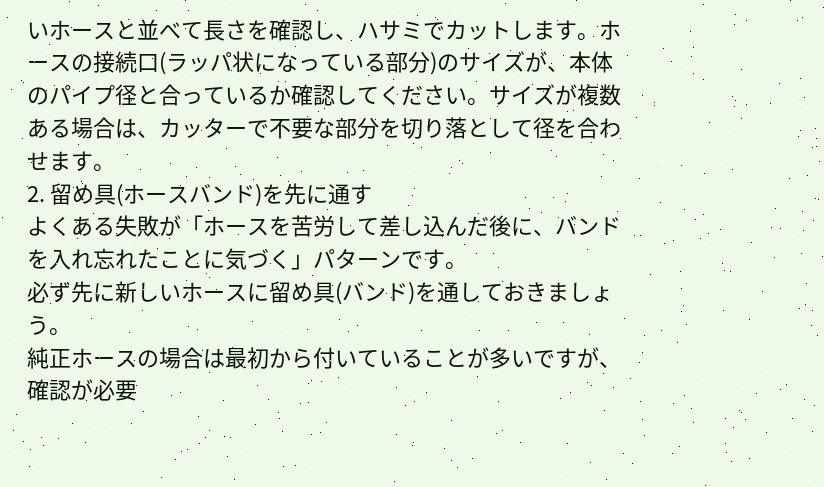いホースと並べて長さを確認し、ハサミでカットします。ホースの接続口(ラッパ状になっている部分)のサイズが、本体のパイプ径と合っているか確認してください。サイズが複数ある場合は、カッターで不要な部分を切り落として径を合わせます。
2. 留め具(ホースバンド)を先に通す
よくある失敗が「ホースを苦労して差し込んだ後に、バンドを入れ忘れたことに気づく」パターンです。
必ず先に新しいホースに留め具(バンド)を通しておきましょう。
純正ホースの場合は最初から付いていることが多いですが、確認が必要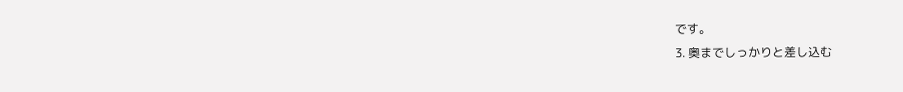です。
3. 奥までしっかりと差し込む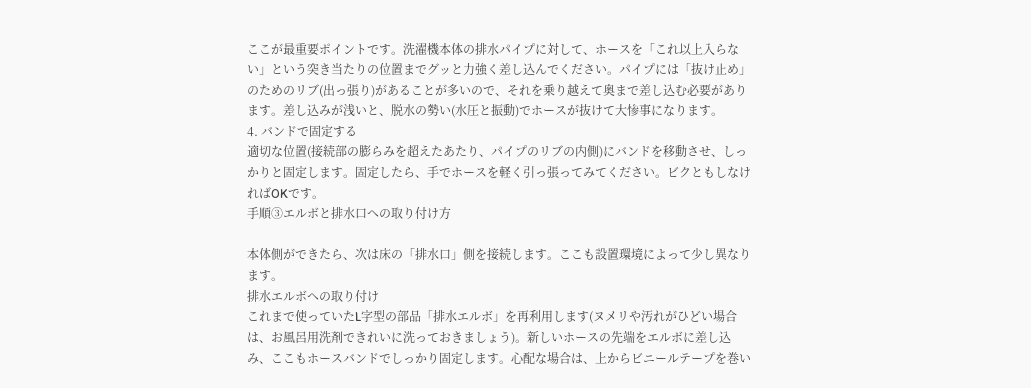ここが最重要ポイントです。洗濯機本体の排水パイプに対して、ホースを「これ以上入らない」という突き当たりの位置までグッと力強く差し込んでください。パイプには「抜け止め」のためのリブ(出っ張り)があることが多いので、それを乗り越えて奥まで差し込む必要があります。差し込みが浅いと、脱水の勢い(水圧と振動)でホースが抜けて大惨事になります。
4. バンドで固定する
適切な位置(接続部の膨らみを超えたあたり、パイプのリブの内側)にバンドを移動させ、しっかりと固定します。固定したら、手でホースを軽く引っ張ってみてください。ビクともしなければOKです。
手順③エルボと排水口への取り付け方

本体側ができたら、次は床の「排水口」側を接続します。ここも設置環境によって少し異なります。
排水エルボへの取り付け
これまで使っていたL字型の部品「排水エルボ」を再利用します(ヌメリや汚れがひどい場合は、お風呂用洗剤できれいに洗っておきましょう)。新しいホースの先端をエルボに差し込み、ここもホースバンドでしっかり固定します。心配な場合は、上からビニールテープを巻い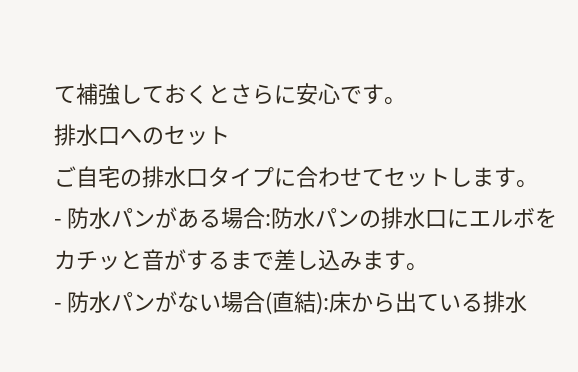て補強しておくとさらに安心です。
排水口へのセット
ご自宅の排水口タイプに合わせてセットします。
- 防水パンがある場合:防水パンの排水口にエルボをカチッと音がするまで差し込みます。
- 防水パンがない場合(直結):床から出ている排水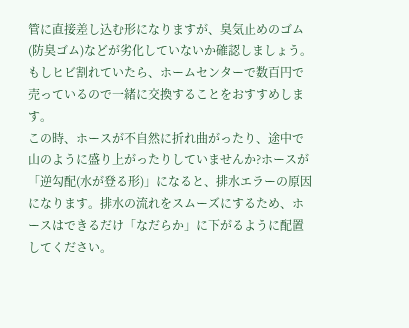管に直接差し込む形になりますが、臭気止めのゴム(防臭ゴム)などが劣化していないか確認しましょう。もしヒビ割れていたら、ホームセンターで数百円で売っているので一緒に交換することをおすすめします。
この時、ホースが不自然に折れ曲がったり、途中で山のように盛り上がったりしていませんか?ホースが「逆勾配(水が登る形)」になると、排水エラーの原因になります。排水の流れをスムーズにするため、ホースはできるだけ「なだらか」に下がるように配置してください。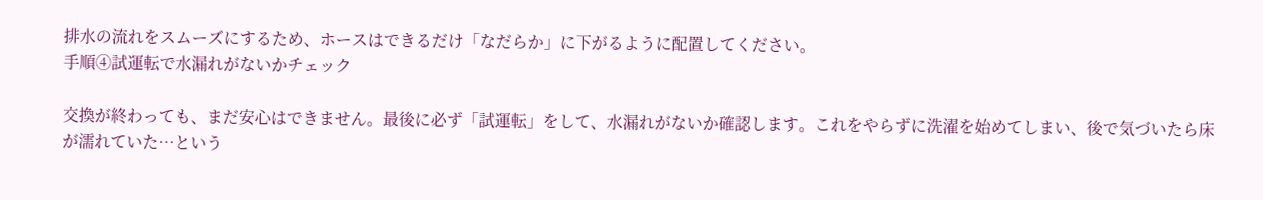排水の流れをスムーズにするため、ホースはできるだけ「なだらか」に下がるように配置してください。
手順④試運転で水漏れがないかチェック

交換が終わっても、まだ安心はできません。最後に必ず「試運転」をして、水漏れがないか確認します。これをやらずに洗濯を始めてしまい、後で気づいたら床が濡れていた…という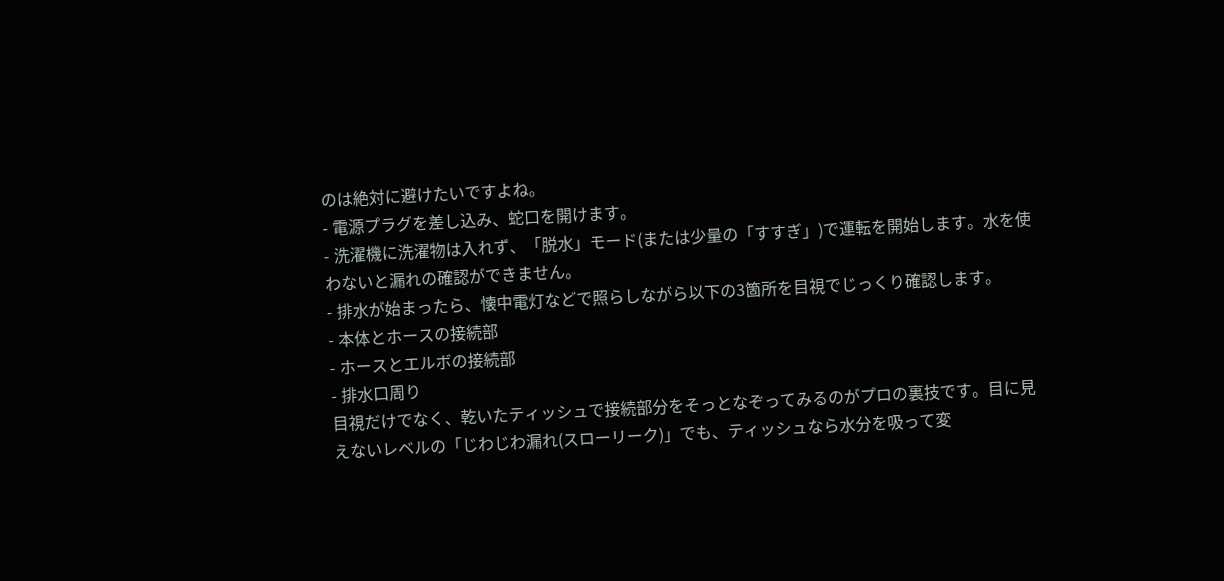のは絶対に避けたいですよね。
- 電源プラグを差し込み、蛇口を開けます。
- 洗濯機に洗濯物は入れず、「脱水」モード(または少量の「すすぎ」)で運転を開始します。水を使わないと漏れの確認ができません。
- 排水が始まったら、懐中電灯などで照らしながら以下の3箇所を目視でじっくり確認します。
- 本体とホースの接続部
- ホースとエルボの接続部
- 排水口周り
目視だけでなく、乾いたティッシュで接続部分をそっとなぞってみるのがプロの裏技です。目に見えないレベルの「じわじわ漏れ(スローリーク)」でも、ティッシュなら水分を吸って変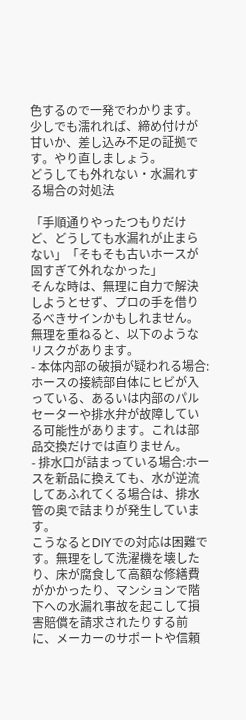色するので一発でわかります。少しでも濡れれば、締め付けが甘いか、差し込み不足の証拠です。やり直しましょう。
どうしても外れない・水漏れする場合の対処法

「手順通りやったつもりだけど、どうしても水漏れが止まらない」「そもそも古いホースが固すぎて外れなかった」
そんな時は、無理に自力で解決しようとせず、プロの手を借りるべきサインかもしれません。無理を重ねると、以下のようなリスクがあります。
- 本体内部の破損が疑われる場合:ホースの接続部自体にヒビが入っている、あるいは内部のパルセーターや排水弁が故障している可能性があります。これは部品交換だけでは直りません。
- 排水口が詰まっている場合:ホースを新品に換えても、水が逆流してあふれてくる場合は、排水管の奥で詰まりが発生しています。
こうなるとDIYでの対応は困難です。無理をして洗濯機を壊したり、床が腐食して高額な修繕費がかかったり、マンションで階下への水漏れ事故を起こして損害賠償を請求されたりする前に、メーカーのサポートや信頼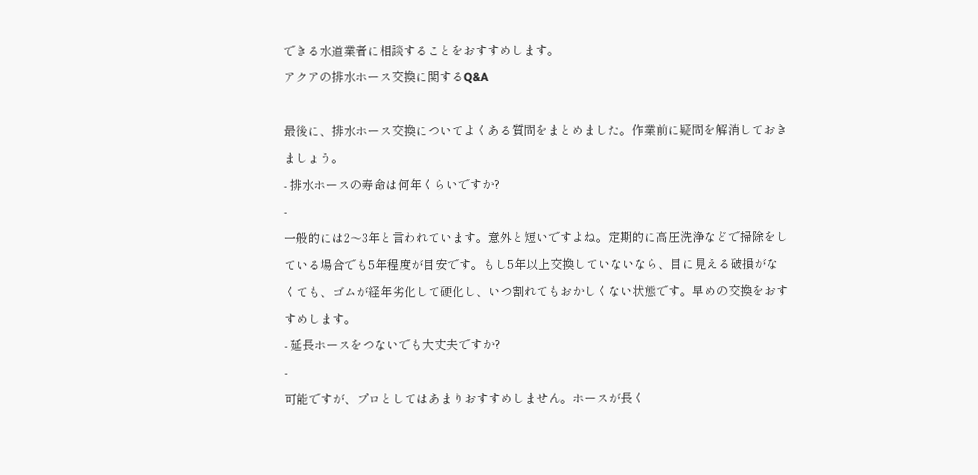できる水道業者に相談することをおすすめします。
アクアの排水ホース交換に関するQ&A

最後に、排水ホース交換についてよくある質問をまとめました。作業前に疑問を解消しておきましょう。
- 排水ホースの寿命は何年くらいですか?
-
一般的には2〜3年と言われています。意外と短いですよね。定期的に高圧洗浄などで掃除をしている場合でも5年程度が目安です。もし5年以上交換していないなら、目に見える破損がなくても、ゴムが経年劣化して硬化し、いつ割れてもおかしくない状態です。早めの交換をおすすめします。
- 延長ホースをつないでも大丈夫ですか?
-
可能ですが、プロとしてはあまりおすすめしません。ホースが長く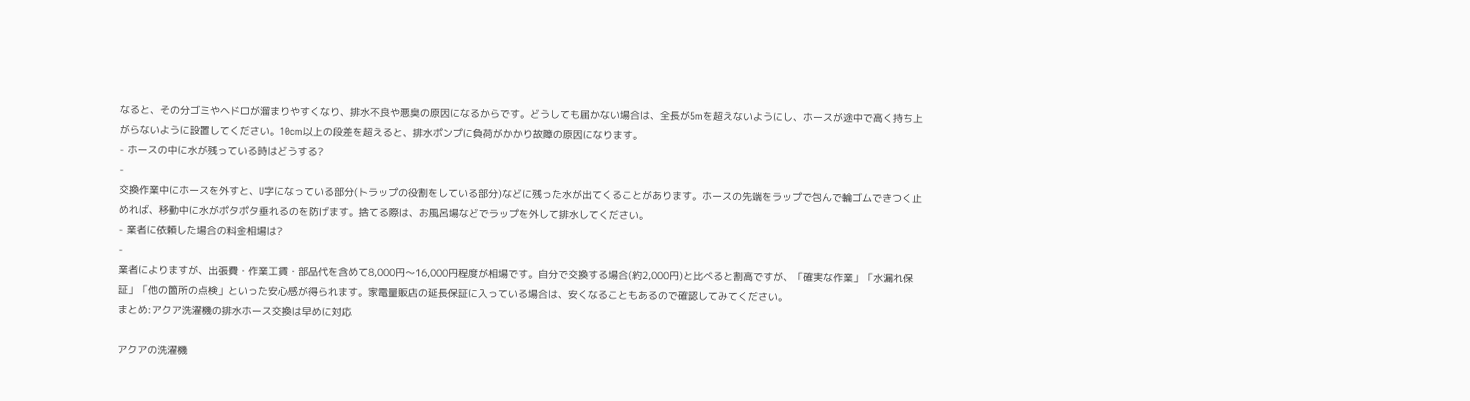なると、その分ゴミやヘドロが溜まりやすくなり、排水不良や悪臭の原因になるからです。どうしても届かない場合は、全長が5mを超えないようにし、ホースが途中で高く持ち上がらないように設置してください。10cm以上の段差を超えると、排水ポンプに負荷がかかり故障の原因になります。
- ホースの中に水が残っている時はどうする?
-
交換作業中にホースを外すと、U字になっている部分(トラップの役割をしている部分)などに残った水が出てくることがあります。ホースの先端をラップで包んで輪ゴムできつく止めれば、移動中に水がポタポタ垂れるのを防げます。捨てる際は、お風呂場などでラップを外して排水してください。
- 業者に依頼した場合の料金相場は?
-
業者によりますが、出張費・作業工賃・部品代を含めて8,000円〜16,000円程度が相場です。自分で交換する場合(約2,000円)と比べると割高ですが、「確実な作業」「水漏れ保証」「他の箇所の点検」といった安心感が得られます。家電量販店の延長保証に入っている場合は、安くなることもあるので確認してみてください。
まとめ:アクア洗濯機の排水ホース交換は早めに対応

アクアの洗濯機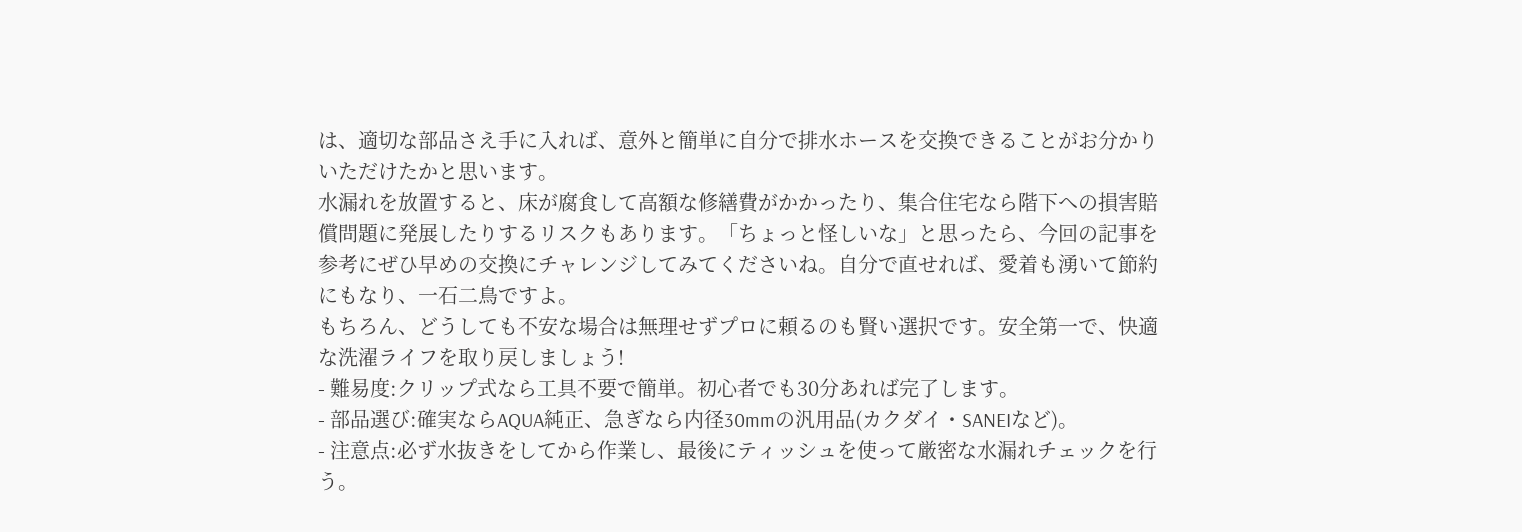は、適切な部品さえ手に入れば、意外と簡単に自分で排水ホースを交換できることがお分かりいただけたかと思います。
水漏れを放置すると、床が腐食して高額な修繕費がかかったり、集合住宅なら階下への損害賠償問題に発展したりするリスクもあります。「ちょっと怪しいな」と思ったら、今回の記事を参考にぜひ早めの交換にチャレンジしてみてくださいね。自分で直せれば、愛着も湧いて節約にもなり、一石二鳥ですよ。
もちろん、どうしても不安な場合は無理せずプロに頼るのも賢い選択です。安全第一で、快適な洗濯ライフを取り戻しましょう!
- 難易度:クリップ式なら工具不要で簡単。初心者でも30分あれば完了します。
- 部品選び:確実ならAQUA純正、急ぎなら内径30mmの汎用品(カクダイ・SANEIなど)。
- 注意点:必ず水抜きをしてから作業し、最後にティッシュを使って厳密な水漏れチェックを行う。